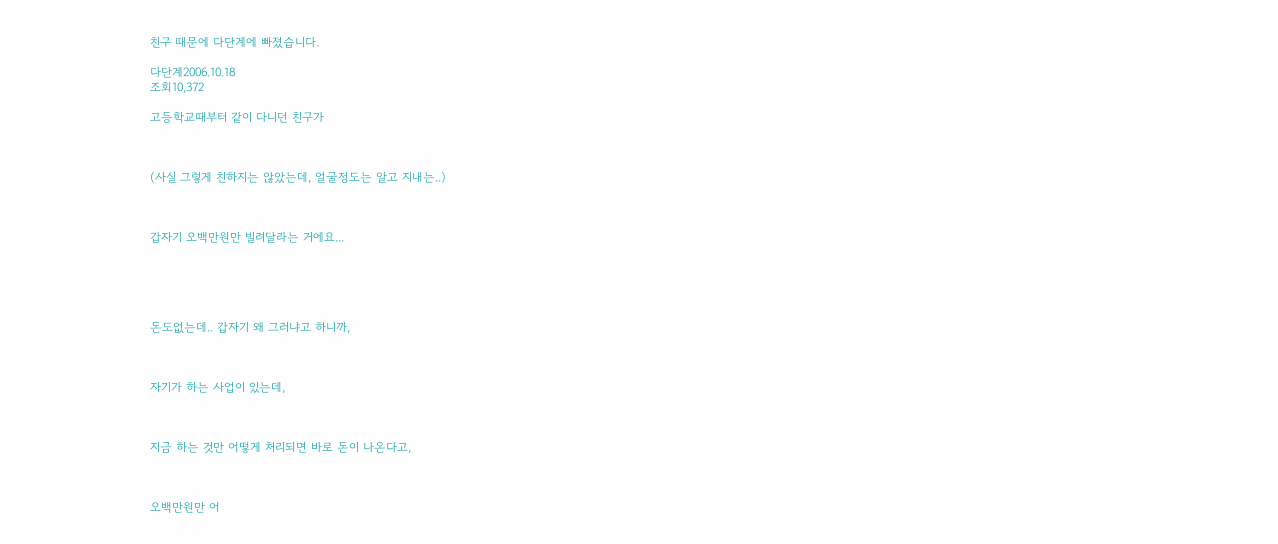친구 때문에 다단계에 빠졌습니다.

다단계2006.10.18
조회10,372

고등학교때부터 같이 다니던 친구가



(사실 그렇게 친하지는 않았는데, 얼굴정도는 알고 지내는..)



갑자기 오백만원만 빌려달라는 거에요...





돈도없는데.. 갑자기 왜 그러냐고 하니까,



자기가 하는 사업이 있는데,



지금 하는 것만 어떻게 처리되면 바로 돈이 나온다고,



오백만원만 어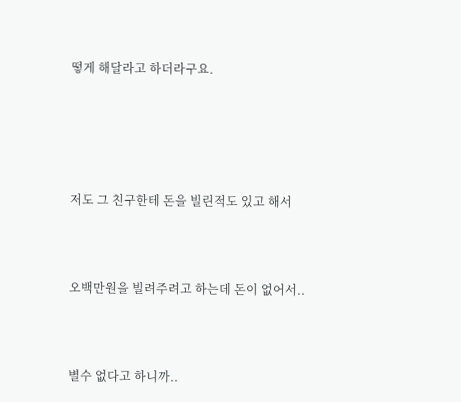떻게 해달라고 하더라구요.





저도 그 친구한테 돈을 빌린적도 있고 해서



오백만원을 빌려주려고 하는데 돈이 없어서..



별수 없다고 하니까..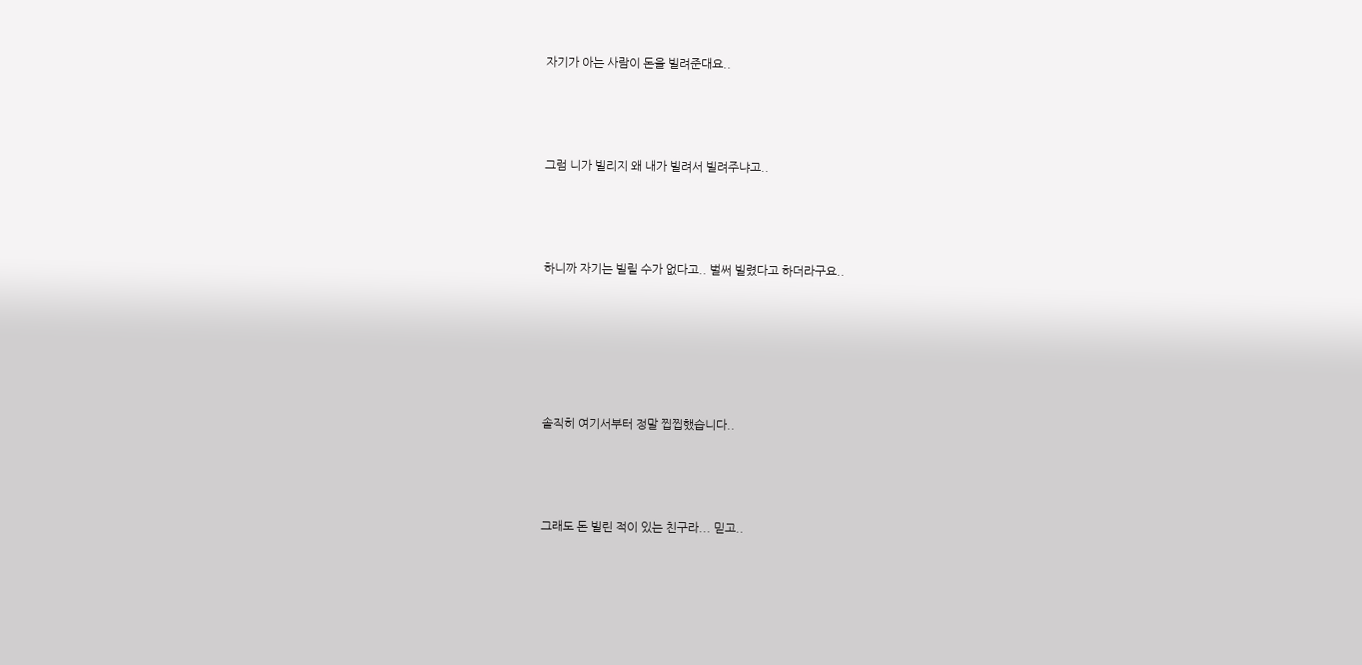자기가 아는 사람이 돈을 빌려준대요..



그럼 니가 빌리지 왜 내가 빌려서 빌려주냐고..



하니까 자기는 빌릴 수가 없다고.. 벌써 빌렸다고 하더라구요..





솔직히 여기서부터 정말 찝찝했습니다..



그래도 돈 빌린 적이 있는 친구라... 믿고..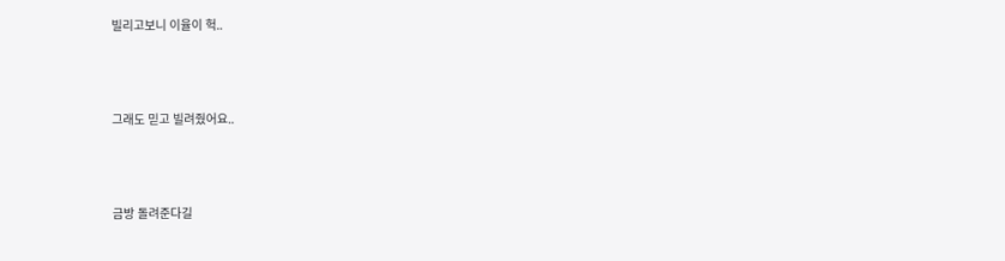빌리고보니 이율이 헉..



그래도 믿고 빌려줬어요..



금방 돌려준다길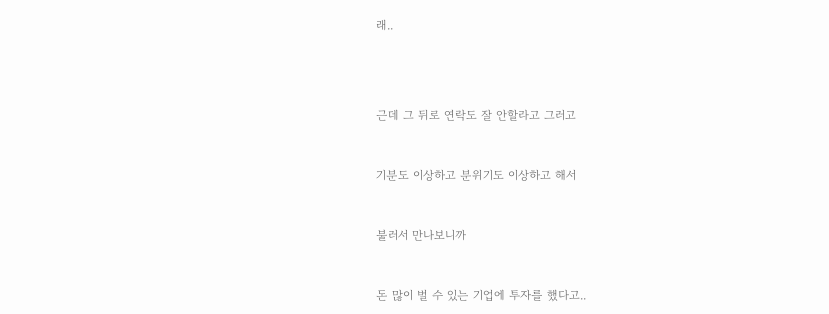래..





근데 그 뒤로 연락도 잘 안할라고 그러고



기분도 이상하고 분위기도 이상하고 해서



불러서 만나보니까



돈 많이 벌 수 있는 기업에 투자를 했다고..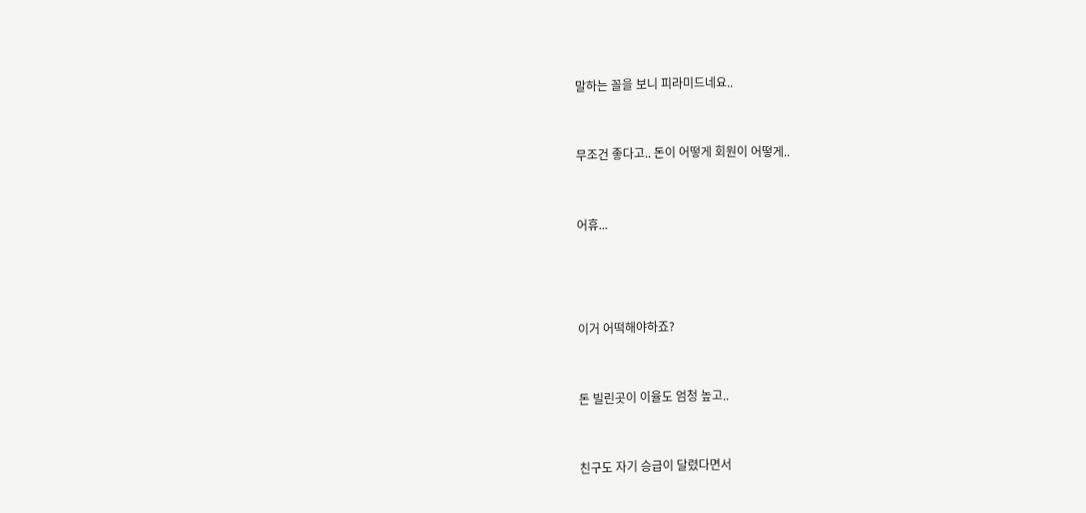말하는 꼴을 보니 피라미드네요..



무조건 좋다고.. 돈이 어떻게 회원이 어떻게..



어휴...





이거 어떡해야하죠?



돈 빌린곳이 이율도 엄청 높고..



친구도 자기 승급이 달렸다면서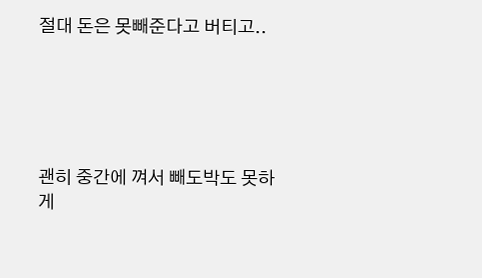절대 돈은 못빼준다고 버티고..





괜히 중간에 껴서 빼도박도 못하게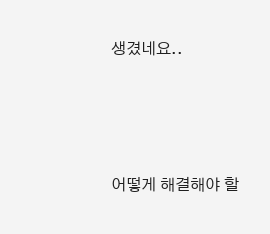생겼네요..





어떻게 해결해야 할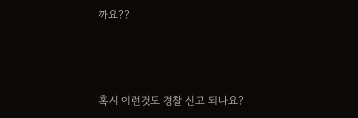까요??



혹시 이런것도 경찰 신고 되나요?